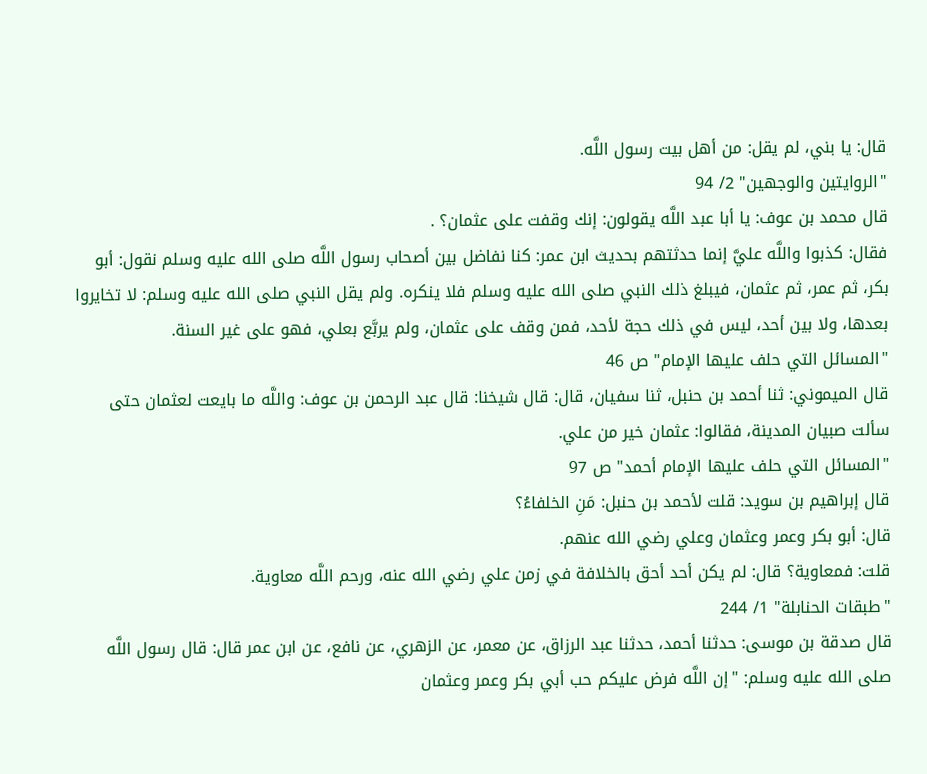قال: يا بني، لم يقل: من أهل بيت رسول اللَّه.
"الروايتين والوجهين" 2/ 94
قال محمد بن عوف: يا أبا عبد اللَّه يقولون: إنك وقفت على عثمان؟ .
فقال: كذبوا واللَّه عليَّ إنما حدثتهم بحديث ابن عمر: كنا نفاضل بين أصحاب رسول اللَّه صلى الله عليه وسلم نقول: أبو بكر، ثم عمر، ثم عثمان، فيبلغ ذلك النبي صلى الله عليه وسلم فلا ينكره. ولم يقل النبي صلى الله عليه وسلم: لا تخايروا بعدها، ولا بين أحد، ليس في ذلك حجة لأحد، فمن وقف على عثمان، ولم يربَّع بعلي، فهو على غير السنة.
"المسائل التي حلف عليها الإمام" ص 46
قال الميموني: ثنا أحمد بن حنبل، ثنا سفيان، قال: قال شيخنا: قال عبد الرحمن بن عوف: واللَّه ما بايعت لعثمان حتى سألت صبيان المدينة، فقالوا: عثمان خير من علي.
"المسائل التي حلف عليها الإمام أحمد" ص 97
قال إبراهيم بن سويد: قلت لأحمد بن حنبل: مَنِ الخلفاءُ؟
قال: أبو بكر وعمر وعثمان وعلي رضي الله عنهم.
قلت: فمعاوية؟ قال: لم يكن أحد أحق بالخلافة في زمن علي رضي الله عنه، ورحم اللَّه معاوية.
"طبقات الحنابلة" 1/ 244
قال صدقة بن موسى: حدثنا أحمد، حدثنا عبد الرزاق، عن معمر، عن الزهري، عن نافع، عن ابن عمر قال: قال رسول اللَّه صلى الله عليه وسلم: "إن اللَّه فرض عليكم حب أبي بكر وعمر وعثمان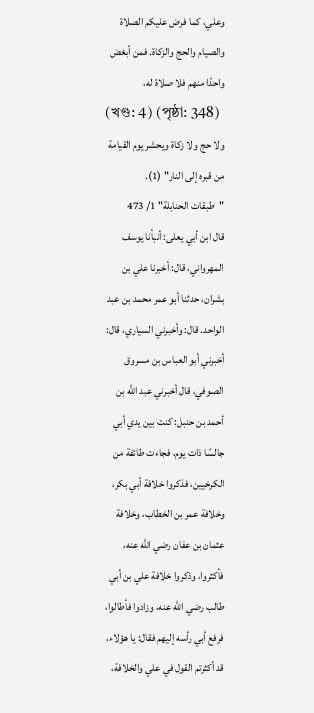وعلي، كما فرض عليكم الصلاة والصيام والحج والزكاة. فمن أبغض واحدًا منهم فلا صلاة له،
(খণ্ড: 4) (পৃষ্ঠা: 348)
ولا حج ولا زكاة ويحشر يوم القيامة من قبره إلى النار" (1).
"طبقات الحنابلة" 1/ 473
قال ابن أبي يعلى: أنبأنا يوسف المهرواني، قال: أخبرنا علي بن بشران، حدثنا أبو عمر محمد بن عبد الواحد. قال: وأخبرني السياري، قال: أخبرني أبو العباس بن مسروق الصوفي، قال أخبرني عبد اللَّه بن أحمد بن حنبل: كنت بين يدي أبي جالسًا ذات يوم، فجاءت طائفة من الكرخيين، فذكروا خلافة أبي بكر، وخلافة عمر بن الخطاب، وخلافة عثمان بن عفان رضي الله عنه، فأكثروا، وذكروا خلافة علي بن أبي طالب رضي الله عنه، وزادوا فأطالوا، فرفع أبي رأسه إليهم فقال: يا هؤلاء، قد أكثرتم القول في علي والخلافة،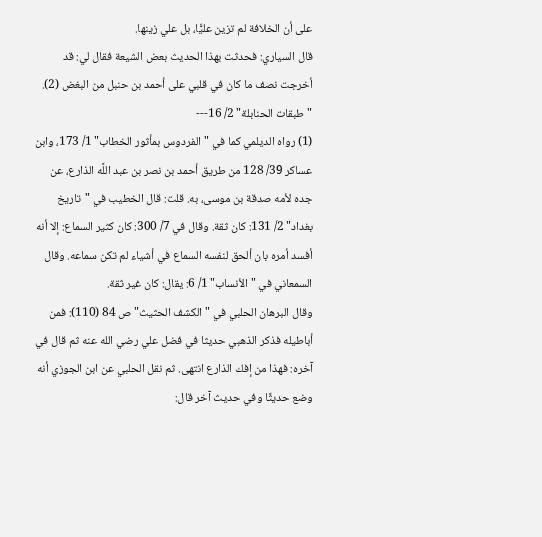على أن الخلافة لم تزين عليًّا، بل علي زينها.
قال السياري: فحدثت بهذا الحديث بعض الشيعة فقال لي: قد أخرجت نصف ما كان في قلبي على أحمد بن حنبل من البغض (2).
"طبقات الحنابلة" 2/ 16---
(1) رواه الديلمي كما في "الفردوس بمأثور الخطاب" 1/ 173، وابن عساكر 39/ 128 من طريق أحمد بن نصر بن عبد اللَّه الذارع، عن جده لأمه صدقة بن موسى، به. قلت: قال الخطيب في "تاريخ بغداد" 2/ 131: كان ثقة. وقال في 7/ 300: كان كثير السماع: إلا أنه أفسد أمره بان ألحق لنفسه السماع في أشياء لم تكن سماعه. وقال السمعاني في "الأنساب" 1/ 6: يقال: كان غير ثقة.
وقال البرهان الحلبي في "الكشف الحثيث" ص 84 (110): فمن أباطيله فذكر الذهبي حديثا في فضل علي رضي الله عنه ثم قال في آخره: فهذا من إفك الذارع انتهى. ثم نقل الحلبي عن ابن الجوزي أنه وضع حديثًا وفي حديث آخر قال: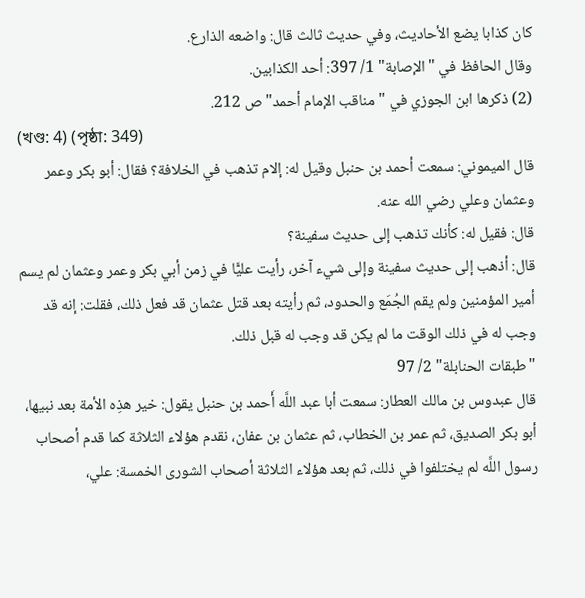كان كذابا يضع الأحاديث، وفي حديث ثالث قال: واضعه الذارع.
وقال الحافظ في "الإصابة" 1/ 397: أحد الكذابين.
(2) ذكرها ابن الجوزي في "مناقب الإمام أحمد" ص 212.
(খণ্ড: 4) (পৃষ্ঠা: 349)
قال الميموني: سمعت أحمد بن حنبل وقيل له: إلام تذهب في الخلافة؟ فقال: أبو بكر وعمر وعثمان وعلي رضي الله عنه.
قال: فقيل له: كأنك تذهب إلى حديث سفينة؟
قال: أذهب إلى حديث سفينة وإلى شيء آخر، رأيت عليًّا في زمن أبي بكر وعمر وعثمان لم يسم أمير المؤمنين ولم يقم الجُمَع والحدود، ثم رأيته بعد قتل عثمان قد فعل ذلك، فقلت: إنه قد وجب له في ذلك الوقت ما لم يكن قد وجب له قبل ذلك.
"طبقات الحنابلة" 2/ 97
قال عبدوس بن مالك العطار: سمعت أبا عبد اللَّه أَحمد بن حنبل يقول: خير هذِه الأمة بعد نبيها، أبو بكر الصديق، ثم عمر بن الخطاب، ثم عثمان بن عفان، نقدم هؤلاء الثلاثة كما قدم أصحاب رسول اللَّه لم يختلفوا في ذلك، ثم بعد هؤلاء الثلاثة أصحاب الشورى الخمسة: علي،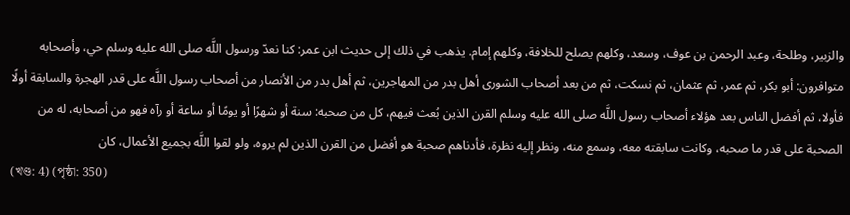والزبير، وطلحة، وعبد الرحمن بن عوف، وسعد، وكلهم يصلح للخلافة، وكلهم إمام. يذهب في ذلك إلى حديث ابن عمر: كنا نعدّ ورسول اللَّه صلى الله عليه وسلم حي، وأصحابه متوافرون: أبو بكر، ثم عمر، ثم عثمان، ثم نسكت، ثم من بعد أصحاب الشورى أهل بدر من المهاجرين، ثم أهل بدر من الأنصار من أصحاب رسول اللَّه على قدر الهجرة والسابقة أولًا فأولا، ثم أفضل الناس بعد هؤلاء أصحاب رسول اللَّه صلى الله عليه وسلم القرن الذين بُعث فيهم، كل من صحبه: سنة أو شهرًا أو يومًا أو ساعة أو رآه فهو من أصحابه، له من الصحبة على قدر ما صحبه، وكانت سابقته معه، وسمع منه، ونظر إليه نظرة، فأدناهم صحبة هو أفضل من القرن الذين لم يروه، ولو لقوا اللَّه بجميع الأعمال، كان
(খণ্ড: 4) (পৃষ্ঠা: 350)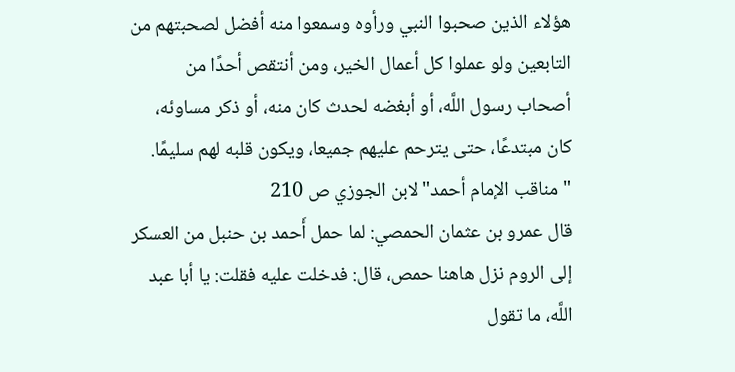هؤلاء الذين صحبوا النبي ورأوه وسمعوا منه أفضل لصحبتهم من التابعين ولو عملوا كل أعمال الخير، ومن أنتقص أحدًا من أصحاب رسول اللَّه، أو أبغضه لحدث كان منه، أو ذكر مساوئه، كان مبتدعًا، حتى يترحم عليهم جميعا، ويكون قلبه لهم سليمًا.
"مناقب الإمام أحمد" لابن الجوزي ص 210
قال عمرو بن عثمان الحمصي: لما حمل أَحمد بن حنبل من العسكر إلى الروم نزل هاهنا حمص، قال: فدخلت عليه فقلت: يا أبا عبد اللَّه، ما تقول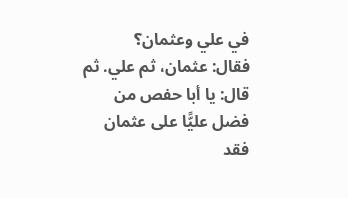في علي وعثمان؟
فقال: عثمان، ثم علي. ثم قال: يا أبا حفص من فضل عليًّا على عثمان فقد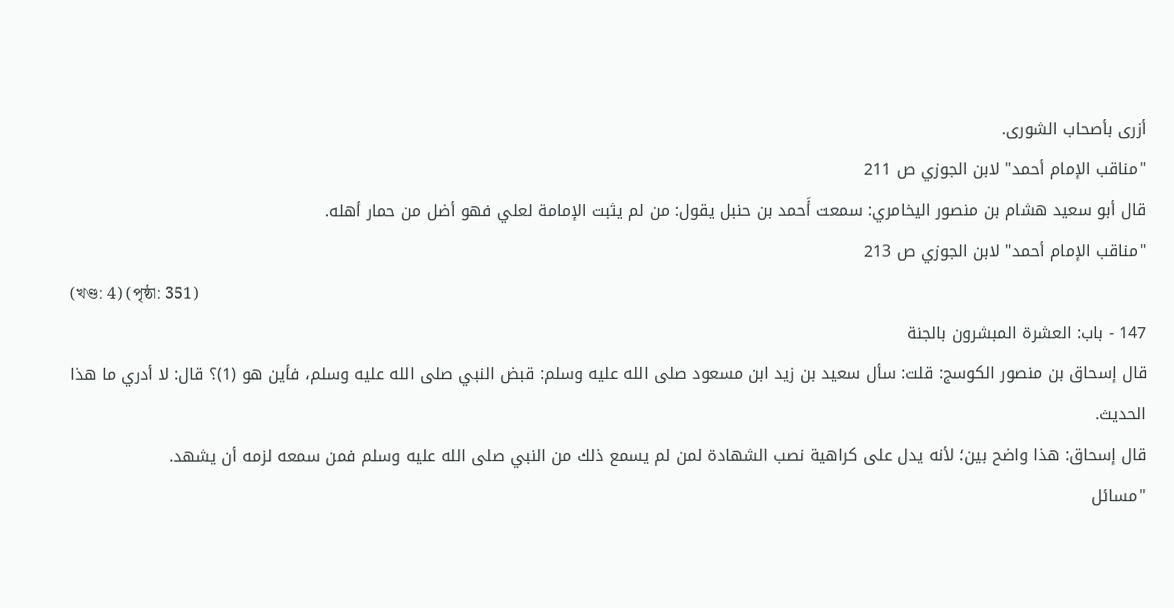أزرى بأصحاب الشورى.
"مناقب الإمام أحمد" لابن الجوزي ص 211
قال أبو سعيد هشام بن منصور اليخامري: سمعت أَحمد بن حنبل يقول: من لم يثبت الإمامة لعلي فهو أضل من حمار أهله.
"مناقب الإمام أحمد" لابن الجوزي ص 213
(খণ্ড: 4) (পৃষ্ঠা: 351)
147 - باب: العشرة المبشرون بالجنة
قال إسحاق بن منصور الكوسج: قلت: سأل سعيد بن زيد ابن مسعود صلى الله عليه وسلم: قبض النبي صلى الله عليه وسلم، فأين هو (1)؟ قال: لا أدري ما هذا الحديث.
قال إسحاق: هذا واضح بين؛ لأنه يدل على كراهية نصب الشهادة لمن لم يسمع ذلك من النبي صلى الله عليه وسلم فمن سمعه لزمه أن يشهد.
"مسائل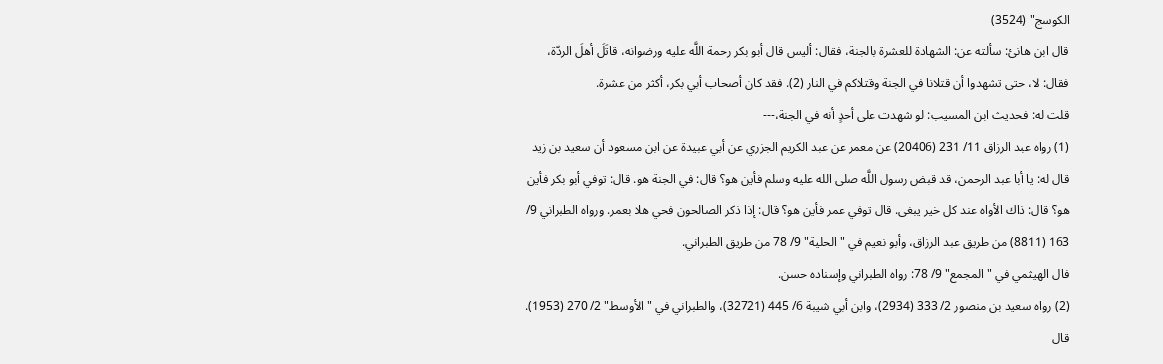الكوسج" (3524)
قال ابن هانئ: سألته عن: الشهادة للعشرة بالجنة، فقال: أليس قال أبو بكر رحمة اللَّه عليه ورضوانه، قاتَلَ أهلَ الردّة، فقال: لا، حتى تشهدوا أن قتلانا في الجنة وقتلاكم في النار (2). فقد كان أصحاب أبي بكر، أكثر من عشرة.
قلت له: فحديث ابن المسيب: لو شهدت على أحدٍ أنه في الجنة،---
(1) رواه عبد الرزاق 11/ 231 (20406) عن معمر عن عبد الكريم الجزري عن أبي عبيدة عن ابن مسعود أن سعيد بن زيد قال له: يا أبا عبد الرحمن، قد قبض رسول اللَّه صلى الله عليه وسلم فأين هو؟ قال: في الجنة هو. قال: توفي أبو بكر فأين هو؟ قال: ذاك الأواه عند كل خير يبغى. قال توفي عمر فأين هو؟ قال: إذا ذكر الصالحون فحي هلا بعمر. ورواه الطبراني 9/ 163 (8811) من طريق عبد الرزاق، وأبو نعيم في "الحلية" 9/ 78 من طريق الطبراني.
فال الهيثمي في "المجمع" 9/ 78: رواه الطبراني وإسناده حسن.
(2) رواه سعيد بن منصور 2/ 333 (2934)، وابن أبي شيبة 6/ 445 (32721)، والطبراني في "الأوسط" 2/ 270 (1953).
قال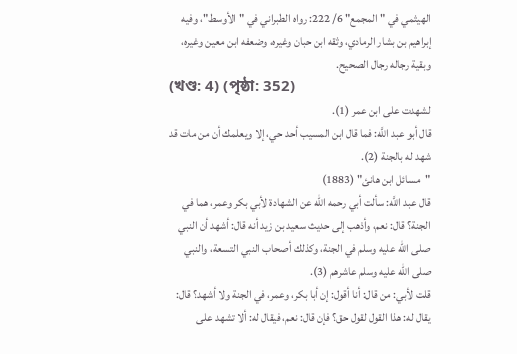الهيثمي في "المجمع" 6/ 222: رواه الطبراني في "الأوسط"، وفيه إبراهيم بن بشار الرمادي، وثقه ابن حبان وغيره، وضعفه ابن معين وغيره، وبقية رجاله رجال الصحيح.
(খণ্ড: 4) (পৃষ্ঠা: 352)
لشهدت على ابن عمر (1).
قال أبو عبد اللَّه: فما قال ابن المسيب أحد حي، إلا ويعلمك أن من مات قد شهد له بالجنة (2).
"مسائل ابن هانئ" (1883)
قال عبد اللَّه: سألت أبي رحمه الله عن الشهادة لأبي بكر وعمر، هما في الجنة؟ قال: نعم، وأذهب إلى حديث سعيد بن زيد أنه قال: أشهد أن النبي صلى الله عليه وسلم في الجنة، وكذلك أصحاب النبي التسعة، والنبي صلى الله عليه وسلم عاشرهم (3).
قلت لأبي: من قال: أنا أقول: إن أبا بكر، وعمر، في الجنة ولا أشهد؟ قال: يقال له: هذا القول لقول حق؟ فإن قال: نعم، فيقال له: ألا تشهد على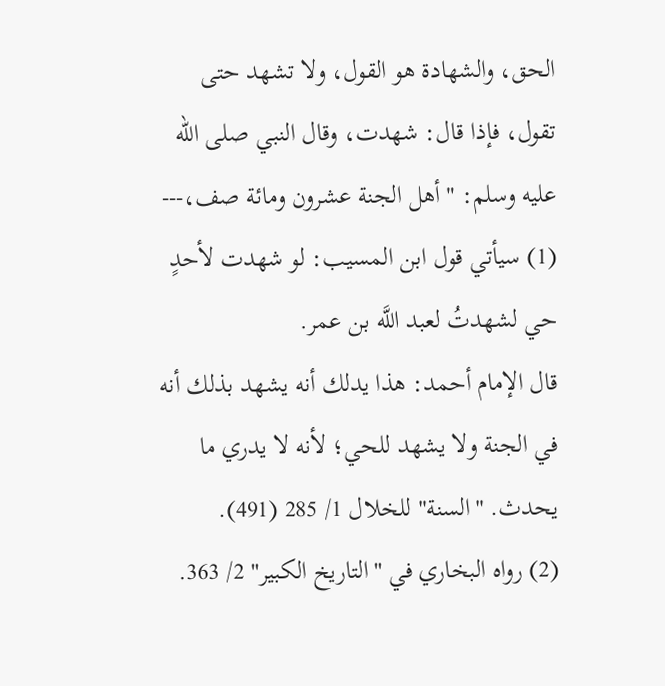الحق، والشهادة هو القول، ولا تشهد حتى تقول، فإذا قال: شهدت، وقال النبي صلى الله عليه وسلم: "أهل الجنة عشرون ومائة صف،---
(1) سيأتي قول ابن المسيب: لو شهدت لأحدٍ حي لشهدتُ لعبد اللَّه بن عمر.
قال الإمام أحمد: هذا يدلك أنه يشهد بذلك أنه في الجنة ولا يشهد للحي؛ لأنه لا يدري ما يحدث. "السنة" للخلال 1/ 285 (491).
(2) رواه البخاري في "التاريخ الكبير" 2/ 363.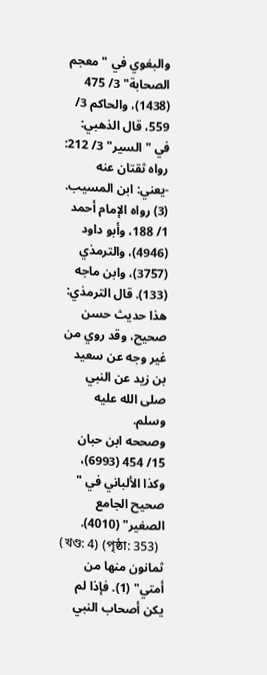والبغوي في "معجم الصحابة" 3/ 475 (1438)، والحاكم 3/ 559، قال الذهبي: في "السير" 3/ 212: رواه ثقتان عنه -يعني: ابن المسيب.
(3) رواه الإمام أحمد 1/ 188، وأبو داود (4946)، والترمذي (3757)، وابن ماجه (133). قال الترمذي: هذا حديث حسن صحيح، وقد روي من غير وجه عن سعيد بن زيد عن النبي صلى الله عليه وسلم.
وصححه ابن حبان 15/ 454 (6993)، وكذا الألباني في " صحيح الجامع الصغير" (4010).
(খণ্ড: 4) (পৃষ্ঠা: 353)
ثمانون منها من أمتي" (1). فإذا لم يكن أصحاب النبي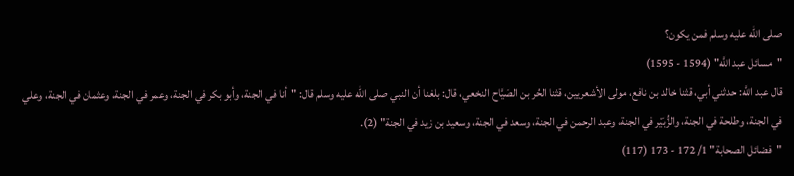صلى الله عليه وسلم فمن يكون؟
"مسائل عبد اللَّه" (1594 - 1595)
قال عبد اللَّه: حدثني أبي، قثنا خالد بن نافع، مولى الأشعريين، قثنا الحُر بن الصَيَّاح النخعي، قال: بلغنا أن النبي صلى الله عليه وسلم قال: "أنا في الجنة، وأبو بكر في الجنة، وعمر في الجنة، وعثمان في الجنة، وعلي في الجنة، وطلحة في الجنة، والزُّبَيْر في الجنة، وعبد الرحمن في الجنة، وسعد في الجنة، وسعيد بن زيد في الجنة" (2).
"فضائل الصحابة" 1/ 172 - 173 (117)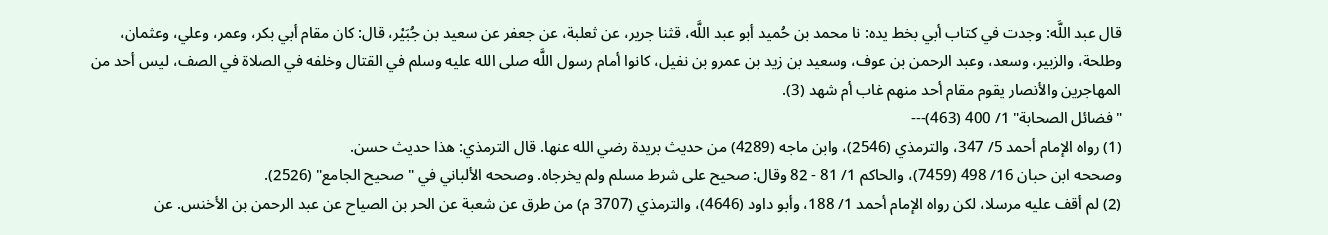قال عبد اللَّه: وجدت في كتاب أبي بخط يده: نا محمد بن حُميد أبو عبد اللَّه، قثنا جرير، عن ثعلبة، عن جعفر عن سعيد بن جُبَيْر، قال: كان مقام أبي بكر، وعمر، وعلي، وعثمان، وطلحة، والزبير، وسعد، وعبد الرحمن بن عوف، وسعيد بن زيد بن عمرو بن نفيل، كانوا أمام رسول اللَّه صلى الله عليه وسلم في القتال وخلفه في الصلاة في الصف، ليس أحد من المهاجرين والأنصار يقوم مقام أحد منهم غاب أم شهد (3).
"فضائل الصحابة" 1/ 400 (463)---
(1) رواه الإمام أحمد 5/ 347، والترمذي (2546)، وابن ماجه (4289) من حديث بريدة رضي الله عنها. قال الترمذي: هذا حديث حسن.
وصححه ابن حبان 16/ 498 (7459)، والحاكم 1/ 81 - 82 وقال: صحيح على شرط مسلم ولم يخرجاه. وصححه الألباني في "صحيح الجامع" (2526).
(2) لم أقف عليه مرسلا، لكن رواه الإمام أحمد 1/ 188، وأبو داود (4646)، والترمذي (3707 م) من طرق عن شعبة عن الحر بن الصياح عن عبد الرحمن بن الأخنس. عن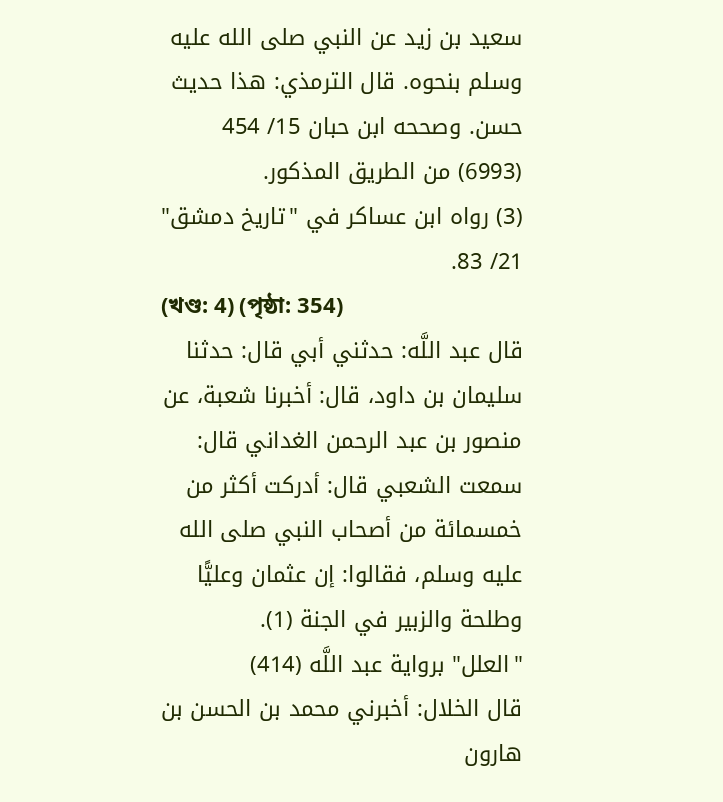سعيد بن زيد عن النبي صلى الله عليه وسلم بنحوه. قال الترمذي: هذا حديث حسن. وصححه ابن حبان 15/ 454 (6993) من الطريق المذكور.
(3) رواه ابن عساكر في "تاريخ دمشق" 21/ 83.
(খণ্ড: 4) (পৃষ্ঠা: 354)
قال عبد اللَّه: حدثني أبي قال: حدثنا سليمان بن داود، قال: أخبرنا شعبة، عن منصور بن عبد الرحمن الغداني قال: سمعت الشعبي قال: أدركت أكثر من خمسمائة من أصحاب النبي صلى الله عليه وسلم، فقالوا: إن عثمان وعليًّا وطلحة والزبير في الجنة (1).
"العلل" برواية عبد اللَّه (414)
قال الخلال: أخبرني محمد بن الحسن بن هارون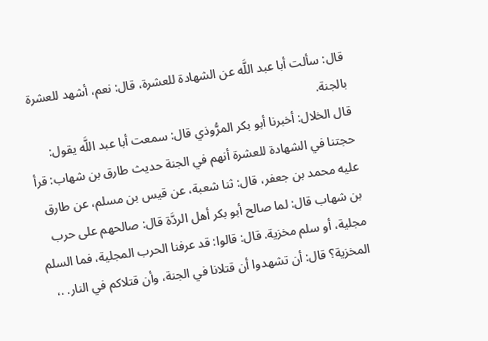قال: سألت أبا عبد اللَّه عن الشهادة للعشرة، قال: نعم، أشهد للعشرة بالجنة.
قال الخلال: أخبرنا أبو بكر المرُّوذي قال: سمعت أبا عبد اللَّه يقول: حجتنا في الشهادة للعشرة أنهم في الجنة حديث طارق بن شهاب: قرأ عليه محمد بن جعفر، قال: ثنا شعبة، عن قيس بن مسلم، عن طارق بن شهاب قال: لما صالح أبو بكر أهل الردَّة قال: صالحهم على حرب مجلية، أو سلم مخزية. قال: قالوا: قد عرفنا الحرب المجلية، فما السلم المخزية؟ قال: أن تشهدوا أن قتلانا في الجنة، وأن قتلاكم في النار. .،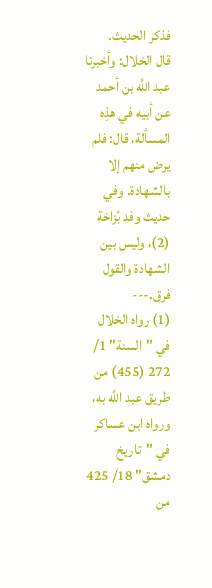فذكر الحديث.
قال الخلال: وأخبرنا عبد اللَّه بن أحمد عن أبيه في هذِه المسألة، قال: فلم يرض منهم إلا بالشهادة. وفي حديث وفد بُزاخة (2)، وليس بين الشهادة والقول فرق.---
(1) رواه الخلال في "السنة" 1/ 272 (455) من طريق عبد اللَّه به، ورواه ابن عساكر في "تاريخ دمشق" 18/ 425 من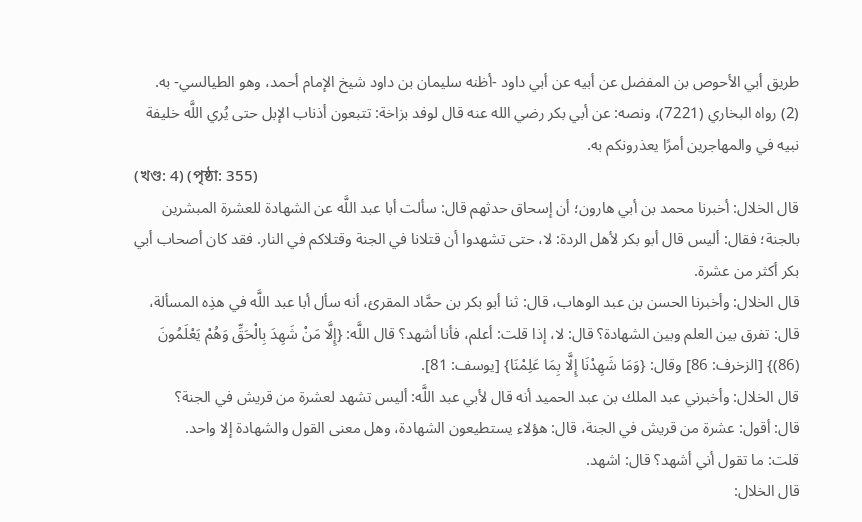طريق أبي الأحوص بن المفضل عن أبيه عن أبي داود -أظنه سليمان بن داود شيخ الإمام أحمد، وهو الطيالسي- به.
(2) رواه البخاري (7221)، ونصه: عن أبي بكر رضي الله عنه قال لوفد بزاخة: تتبعون أذناب الإبل حتى يُري اللَّه خليفة نبيه في والمهاجرين أمرًا يعذرونكم به.
(খণ্ড: 4) (পৃষ্ঠা: 355)
قال الخلال: أخبرنا محمد بن أبي هارون؛ أن إسحاق حدثهم قال: سألت أبا عبد اللَّه عن الشهادة للعشرة المبشرين بالجنة؛ فقال: أليس قال أبو بكر لأهل الردة: لا، حتى تشهدوا أن قتلانا في الجنة وقتلاكم في النار. فقد كان أصحاب أبي بكر أكثر من عشرة.
قال الخلال: وأخبرنا الحسن بن عبد الوهاب، قال: ثنا أبو بكر بن حمَّاد المقرئ، أنه سأل أبا عبد اللَّه في هذِه المسألة، قال: تفرق بين العلم وبين الشهادة؟ قال: لا، إذا قلت: أعلم، فأنا أشهد؟ قال اللَّه: {إِلَّا مَنْ شَهِدَ بِالْحَقِّ وَهُمْ يَعْلَمُونَ (86)} [الزخرف: 86] وقال: {وَمَا شَهِدْنَا إِلَّا بِمَا عَلِمْنَا} [يوسف: 81].
قال الخلال: وأخبرني عبد الملك بن عبد الحميد أنه قال لأبي عبد اللَّه: أليس تشهد لعشرة من قريش في الجنة؟
قال: أقول: عشرة من قريش في الجنة، قال: هؤلاء يستطيعون الشهادة، وهل معنى القول والشهادة إلا واحد.
قلت: ما تقول أني أشهد؟ قال: اشهد.
قال الخلال: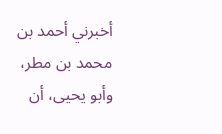أخبرني أحمد بن محمد بن مطر، وأبو يحيى، أن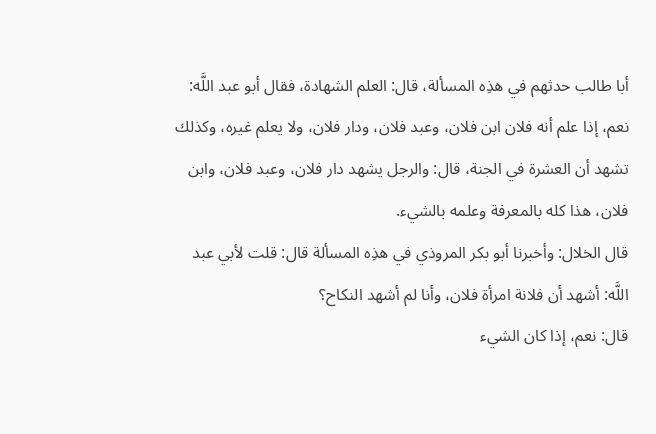أبا طالب حدثهم في هذِه المسألة، قال: العلم الشهادة، فقال أبو عبد اللَّه: نعم، إذا علم أنه فلان ابن فلان، وعبد فلان، ودار فلان، ولا يعلم غيره، وكذلك تشهد أن العشرة في الجنة، قال: والرجل يشهد دار فلان، وعبد فلان، وابن فلان، هذا كله بالمعرفة وعلمه بالشيء.
قال الخلال: وأخبرنا أبو بكر المروذي في هذِه المسألة قال: قلت لأبي عبد اللَّه: أشهد أن فلانة امرأة فلان، وأنا لم أشهد النكاح؟
قال: نعم، إذا كان الشيء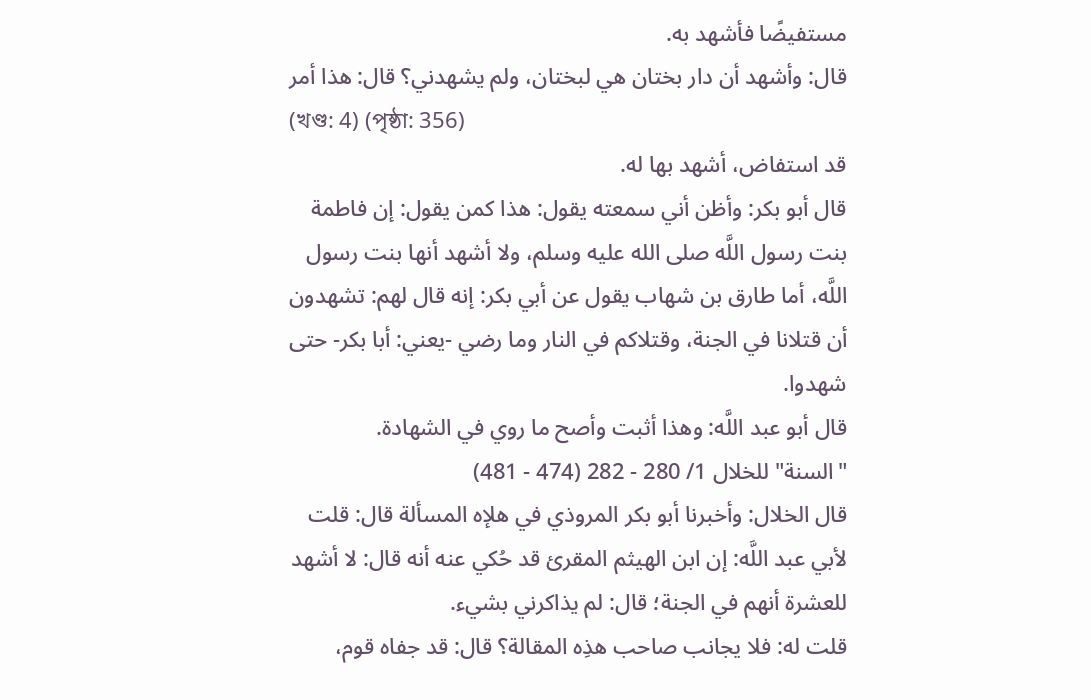مستفيضًا فأشهد به.
قال: وأشهد أن دار بختان هي لبختان، ولم يشهدني؟ قال: هذا أمر
(খণ্ড: 4) (পৃষ্ঠা: 356)
قد استفاض، أشهد بها له.
قال أبو بكر: وأظن أني سمعته يقول: هذا كمن يقول: إن فاطمة بنت رسول اللَّه صلى الله عليه وسلم، ولا أشهد أنها بنت رسول اللَّه، أما طارق بن شهاب يقول عن أبي بكر: إنه قال لهم: تشهدون أن قتلانا في الجنة، وقتلاكم في النار وما رضي -يعني: أبا بكر- حتى شهدوا.
قال أبو عبد اللَّه: وهذا أثبت وأصح ما روي في الشهادة.
"السنة" للخلال 1/ 280 - 282 (474 - 481)
قال الخلال: وأخبرنا أبو بكر المروذي في هلإه المسألة قال: قلت لأبي عبد اللَّه: إن ابن الهيثم المقرئ قد حُكي عنه أنه قال: لا أشهد للعشرة أنهم في الجنة؛ قال: لم يذاكرني بشيء.
قلت له: فلا يجانب صاحب هذِه المقالة؟ قال: قد جفاه قوم،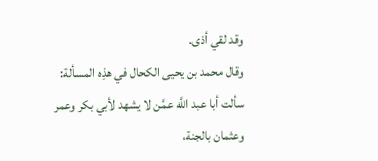وقد لقي أذى.
وقال محمد بن يحيى الكحال في هذِه المسألة: سألت أبا عبد اللَّه عمَّن لا يشهد لأبي بكر وعمر وعثمان بالجنة،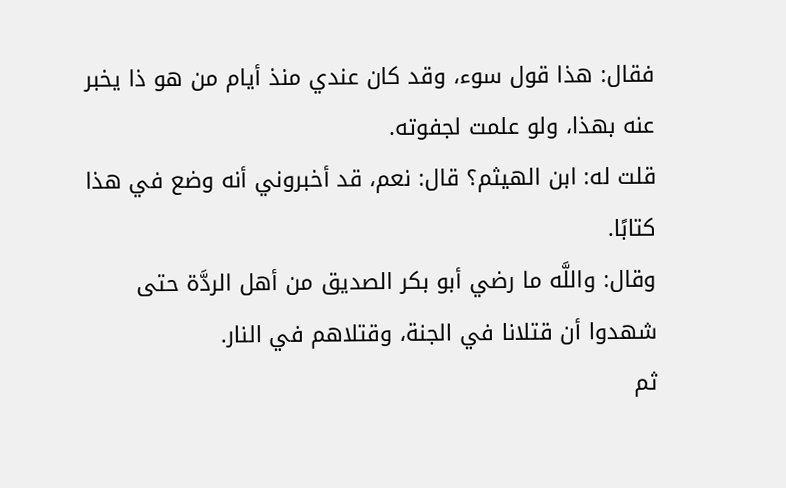فقال: هذا قول سوء، وقد كان عندي منذ أيام من هو ذا يخبر عنه بهذا، ولو علمت لجفوته.
قلت له: ابن الهيثم؟ قال: نعم، قد أخبروني أنه وضع في هذا كتابًا.
وقال: واللَّه ما رضي أبو بكر الصديق من أهل الردَّة حتى شهدوا أن قتلانا في الجنة، وقتلاهم في النار.
ثم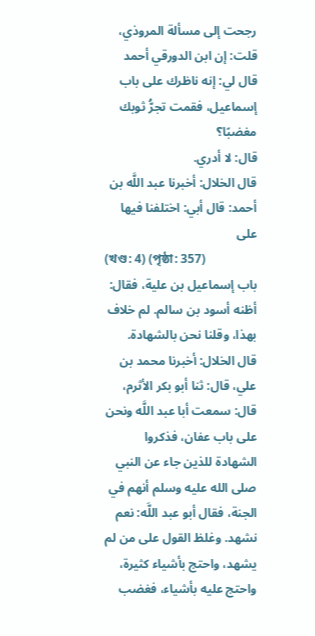رجحت إلى مسألة المروذي، قلت: إن ابن الدورقي أحمد قال لي: إنه ناظرك على باب إسماعيل، فقمت تجرُّ ثوبك مغضبًا؟
قال: لا أدري.
قال الخلال: أخبرنا عبد اللَّه بن أحمد: قال أبي: اختلفنا فيها على
(খণ্ড: 4) (পৃষ্ঠা: 357)
باب إسماعيل بن علية، فقال: أظنه أسود بن سالم. لم خلاف بهذا، وقلنا نحن بالشهادة.
قال الخلال: أخبرنا محمد بن علي، قال: ثنا أبو بكر الأثرم، قال: سمعت أبا عبد اللَّه ونحن على باب عفان، فذكروا الشهادة للذين جاء عن النبي صلى الله عليه وسلم أنهم في الجنة، فقال أبو عبد اللَّه: نعم نشهد. وغلظ القول على من لم يشهد، واحتج بأشياء كثيرة، واحتج عليه بأشياء، فغضب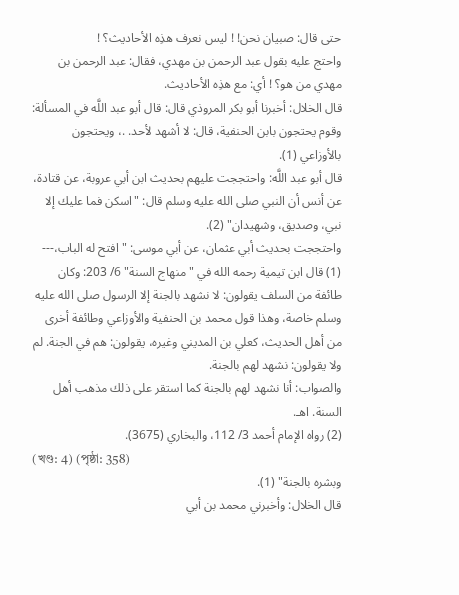حتى قال: صبيان نحن! ! ليس نعرف هذِه الأحاديث؟ !
واحتج عليه بقول عبد الرحمن بن مهدي، فقال: عبد الرحمن بن مهدي من هو؟ ! أي: مع هذِه الأحاديث.
قال الخلال: أخبرنا أبو بكر المروذي قال: قال أبو عبد اللَّه في المسألة: وقوم يحتجون بابن الحنفية، قال: لا أشهد لأحد. .، ويحتجون بالأوزاعي (1).
قال أبو عبد اللَّه: واحتججت عليهم بحديث ابن أبي عروبة، عن قتادة، عن أنس أن النبي صلى الله عليه وسلم قال: "اسكن فما عليك إلا نبي، وصديق، وشهيدان" (2).
واحتججت بحديث أبي عثمان، عن أبي موسى: "افتح له الباب،---
(1) قال ابن تيمية رحمه الله في "منهاج السنة" 6/ 203: وكان طائفة من السلف يقولون: لا نشهد بالجنة إلا الرسول صلى الله عليه وسلم خاصة، وهذا قول محمد بن الحنفية والأوزاعي وطائفة أخرى من أهل الحديث، كعلي بن المديني وغيره، يقولون: هم في الجنة. لم ولا يقولون: نشهد لهم بالجنة.
والصواب: أنا نشهد لهم بالجنة كما استقر على ذلك مذهب أهل السنة. اهـ.
(2) رواه الإمام أحمد 3/ 112، والبخاري (3675).
(খণ্ড: 4) (পৃষ্ঠা: 358)
وبشره بالجنة" (1).
قال الخلال: وأخبرني محمد بن أبي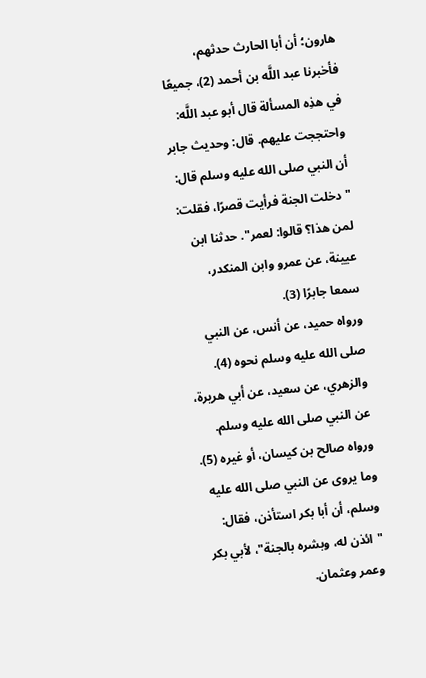هارون؛ أن أبا الحارث حدثهم، فأخبرنا عبد اللَّه بن أحمد (2)، جميعًا في هذِه المسألة قال أبو عبد اللَّه: واحتججت عليهم. قال: وحديث جابر أن النبي صلى الله عليه وسلم قال: "دخلت الجنة فرأيت قصرًا، فقلت: لمن هذا؟ قالوا: لعمر". حدثنا ابن عيينة، عن عمرو وابن المنكدر، سمعا جابرًا (3).
ورواه حميد، عن أنس، عن النبي صلى الله عليه وسلم نحوه (4).
والزهري، عن سعيد، عن أبي هريرة، عن النبي صلى الله عليه وسلم.
ورواه صالح بن كيسان، أو غيره (5).
وما يروى عن النبي صلى الله عليه وسلم، أن أبا بكر استأذن، فقال: "ائذن له، وبشره بالجنة"، لأبي بكر وعمر وعثمان.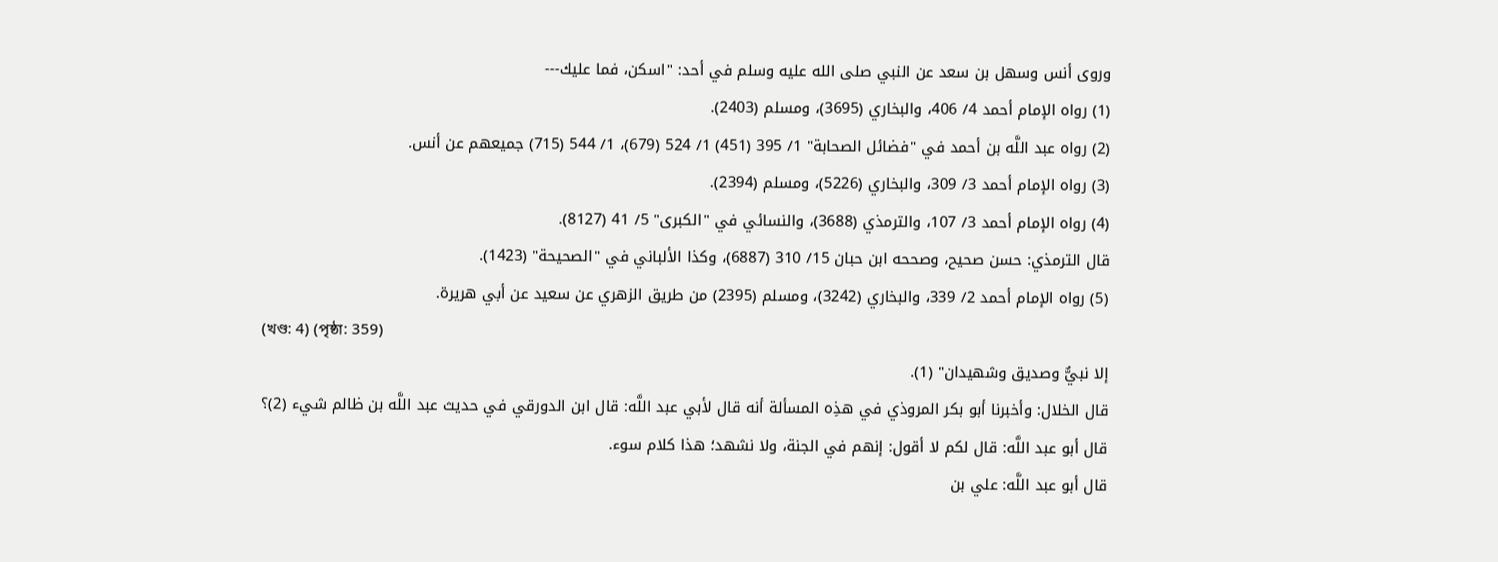وروى أنس وسهل بن سعد عن النبي صلى الله عليه وسلم في أحد: "اسكن، فما عليك---
(1) رواه الإمام أحمد 4/ 406، والبخاري (3695)، ومسلم (2403).
(2) رواه عبد اللَّه بن أحمد في "فضائل الصحابة" 1/ 395 (451) 1/ 524 (679)، 1/ 544 (715) جميعهم عن أنس.
(3) رواه الإمام أحمد 3/ 309، والبخاري (5226)، ومسلم (2394).
(4) رواه الإمام أحمد 3/ 107، والترمذي (3688)، والنسائي في "الكبرى" 5/ 41 (8127).
قال الترمذي: حسن صحيح، وصححه ابن حبان 15/ 310 (6887)، وكذا الألباني في "الصحيحة" (1423).
(5) رواه الإمام أحمد 2/ 339، والبخاري (3242)، ومسلم (2395) من طريق الزهري عن سعيد عن أبي هريرة.
(খণ্ড: 4) (পৃষ্ঠা: 359)
إلا نبيٌّ وصديق وشهيدان" (1).
قال الخلال: وأخبرنا أبو بكر المروذي في هذِه المسألة أنه قال لأبي عبد اللَّه: قال ابن الدورقي في حديث عبد اللَّه بن ظالم شيء (2)؟
قال أبو عبد اللَّه: قال لكم لا أقول: إنهم في الجنة، ولا نشهد؛ هذا كلام سوء.
قال أبو عبد اللَّه: علي بن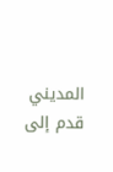المديني قدم إلى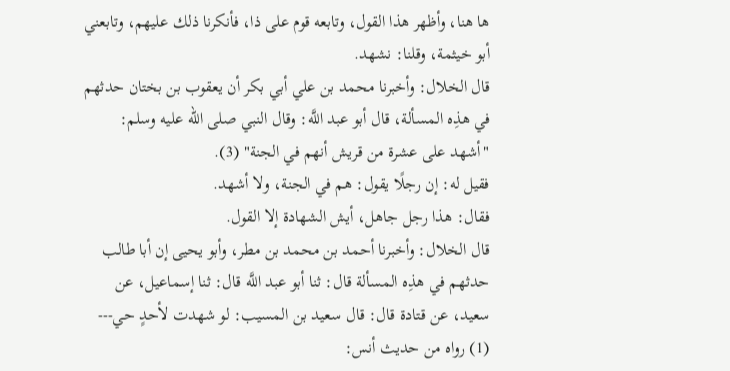ها هنا، وأظهر هذا القول، وتابعه قوم على ذا، فأنكرنا ذلك عليهم، وتابعني أبو خيثمة، وقلنا: نشهد.
قال الخلال: وأخبرنا محمد بن علي أبي بكر أن يعقوب بن بختان حدثهم في هذِه المسألة، قال أبو عبد اللَّه: وقال النبي صلى الله عليه وسلم: "أشهد على عشرة من قريش أنهم في الجنة" (3).
فقيل له: إن رجلًا يقول: هم في الجنة، ولا أشهد.
فقال: هذا رجل جاهل، أيش الشهادة إلا القول.
قال الخلال: وأخبرنا أحمد بن محمد بن مطر، وأبو يحيى إن أبا طالب حدثهم في هذِه المسألة قال: ثنا أبو عبد اللَّه قال: ثنا إسماعيل، عن سعيد، عن قتادة قال: قال سعيد بن المسيب: لو شهدت لأحدٍ حي---
(1) رواه من حديث أنس: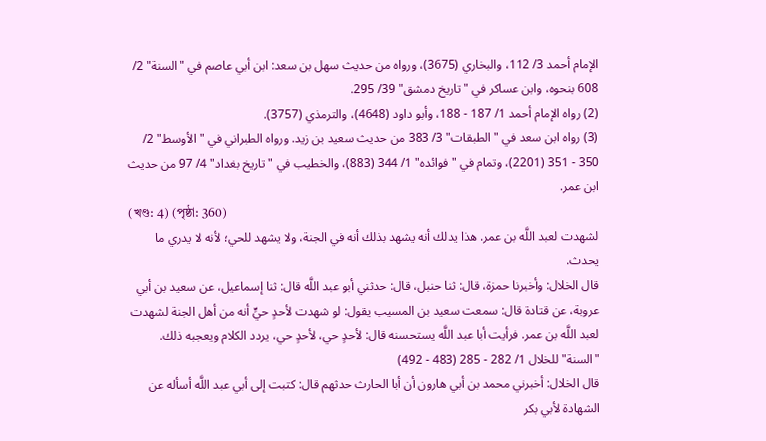الإمام أحمد 3/ 112، والبخاري (3675)، ورواه من حديث سهل بن سعد: ابن أبي عاصم في "السنة" 2/ 608 بنحوه، وابن عساكر في "تاريخ دمشق" 39/ 295.
(2) رواه الإمام أحمد 1/ 187 - 188، وأبو داود (4648)، والترمذي (3757).
(3) رواه ابن سعد في "الطبقات" 3/ 383 من حديث سعيد بن زيد. ورواه الطبراني في "الأوسط" 2/ 350 - 351 (2201)، وتمام في "فوائده" 1/ 344 (883)، والخطيب في "تاريخ بغداد" 4/ 97 من حديث ابن عمر.
(খণ্ড: 4) (পৃষ্ঠা: 360)
لشهدت لعبد اللَّه بن عمر. هذا يدلك أنه يشهد بذلك أنه في الجنة، ولا يشهد للحي؛ لأنه لا يدري ما يحدث.
قال الخلال: وأخبرنا حمزة، قال: ثنا حنبل، قال: حدثني أبو عبد اللَّه قال: ثنا إسماعيل، عن سعيد بن أبي عروبة، عن قتادة قال: سمعت سعيد بن المسيب يقول: لو شهدت لأحدٍ حيٍّ أنه من أهل الجنة لشهدت لعبد اللَّه بن عمر. فرأيت أبا عبد اللَّه يستحسنه قال: لأحدٍ حي، لأحدٍ حي، يردد الكلام ويعجبه ذلك.
"السنة" للخلال 1/ 282 - 285 (483 - 492)
قال الخلال: أخبرني محمد بن أبي هارون أن أبا الحارث حدثهم قال: كتبت إلى أبي عبد اللَّه أسأله عن الشهادة لأبي بكر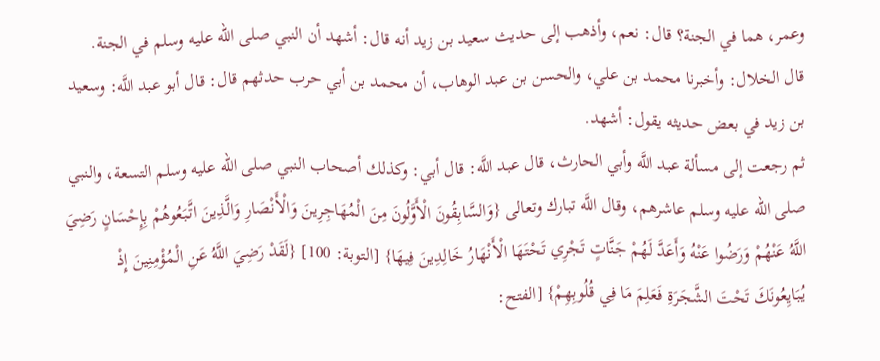وعمر، هما في الجنة؟ قال: نعم، وأذهب إلى حديث سعيد بن زيد أنه قال: أشهد أن النبي صلى الله عليه وسلم في الجنة.
قال الخلال: وأخبرنا محمد بن علي، والحسن بن عبد الوهاب، أن محمد بن أبي حرب حدثهم قال: قال أبو عبد اللَّه: وسعيد بن زيد في بعض حديثه يقول: أشهد.
ثم رجعت إلى مسألة عبد اللَّه وأبي الحارث، قال عبد اللَّه: قال أبي: وكذلك أصحاب النبي صلى الله عليه وسلم التسعة، والنبي صلى الله عليه وسلم عاشرهم، وقال اللَّه تبارك وتعالى {وَالسَّابِقُونَ الْأَوَّلُونَ مِنَ الْمُهَاجِرِينَ وَالْأَنْصَارِ وَالَّذِينَ اتَّبَعُوهُمْ بِإِحْسَانٍ رَضِيَ اللَّهُ عَنْهُمْ وَرَضُوا عَنْهُ وَأَعَدَّ لَهُمْ جَنَّاتٍ تَجْرِي تَحْتَهَا الْأَنْهَارُ خَالِدِينَ فِيهَا} [التوبة: 100] {لَقَدْ رَضِيَ اللَّهُ عَنِ الْمُؤْمِنِينَ إِذْ يُبَايِعُونَكَ تَحْتَ الشَّجَرَةِ فَعَلِمَ مَا فِي قُلُوبِهِمْ} [الفتح: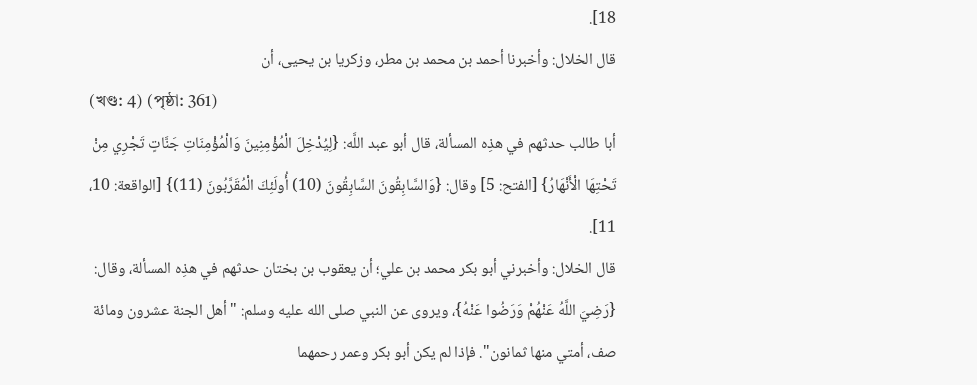18].
قال الخلال: وأخبرنا أحمد بن محمد بن مطر، وزكريا بن يحيى، أن
(খণ্ড: 4) (পৃষ্ঠা: 361)
أبا طالب حدثهم في هذِه المسألة، قال أبو عبد اللَّه: {لِيُدْخِلَ الْمُؤْمِنِينَ وَالْمُؤْمِنَاتِ جَنَّاتٍ تَجْرِي مِنْ تَحْتِهَا الْأَنْهَارُ} [الفتح: 5] وقال: {وَالسَّابِقُونَ السَّابِقُونَ (10) أُولَئِكَ الْمُقَرَّبُونَ (11)} [الواقعة: 10، 11].
قال الخلال: وأخبرني أبو بكر محمد بن علي؛ أن يعقوب بن بختان حدثهم في هذِه المسألة، وقال: {رَضِيَ اللَّهُ عَنْهُمْ وَرَضُوا عَنْهُ}، ويروى عن النبي صلى الله عليه وسلم: "أهل الجنة عشرون ومائة صف، أمتي منها ثمانون". فإذا لم يكن أبو بكر وعمر رحمهما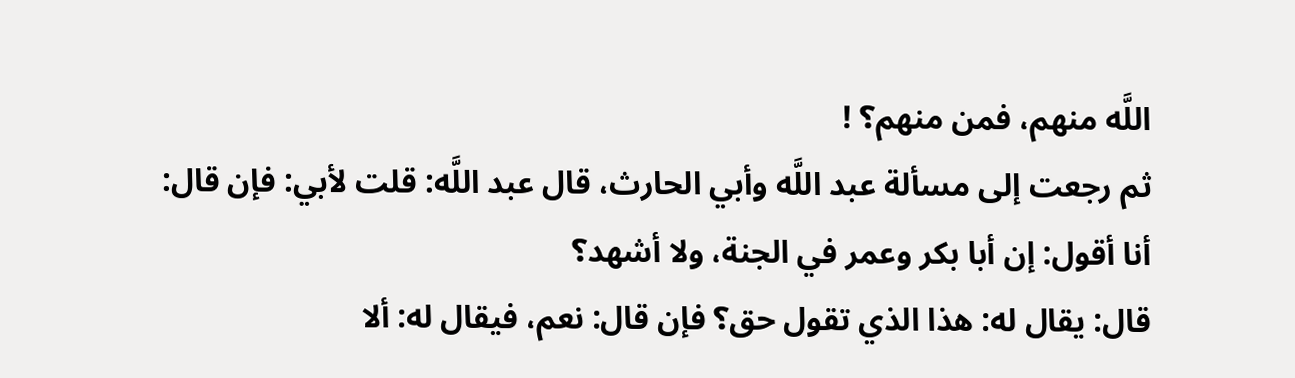اللَّه منهم، فمن منهم؟ !
ثم رجعت إلى مسألة عبد اللَّه وأبي الحارث، قال عبد اللَّه: قلت لأبي: فإن قال: أنا أقول: إن أبا بكر وعمر في الجنة، ولا أشهد؟
قال: يقال له: هذا الذي تقول حق؟ فإن قال: نعم، فيقال له: ألا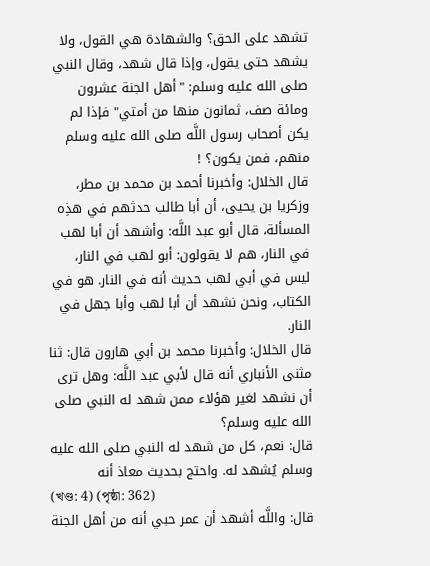تشهد على الحق؟ والشهادة هي القول، ولا يشهد حتى يقول، وإذا قال شهد، وقال النبي صلى الله عليه وسلم: "أهل الجنة عشرون ومائة صف، ثمانون منها من أمتي" فإذا لم يكن أصحاب رسول اللَّه صلى الله عليه وسلم منهم، فمن يكون؟ !
قال الخلال: وأخبرنا أحمد بن محمد بن مطر، وزكريا بن يحيى، أن أبا طالب حدثهم في هذِه المسألة، قال أبو عبد اللَّه: وأشهد أن أبا لهب في النار، هم لا يقولون: أبو لهب في النار، ليس في أبي لهب حديث أنه في النار. هو في الكتاب، ونحن نشهد أن أبا لهب وأبا جهل في النار.
قال الخلال: وأخبرنا محمد بن أبي هارون قال: ثنا مثنى الأنباري أنه قال لأبي عبد اللَّه: وهل ترى أن نشهد لغير هؤلاء ممن شهد له النبي صلى الله عليه وسلم؟
قال: نعم، كل من شهد له النبي صلى الله عليه وسلم يُشهد له. واحتج بحديث معاذ أنه
(খণ্ড: 4) (পৃষ্ঠা: 362)
قال: واللَّه أشهد أن عمر حبي أنه من أهل الجنة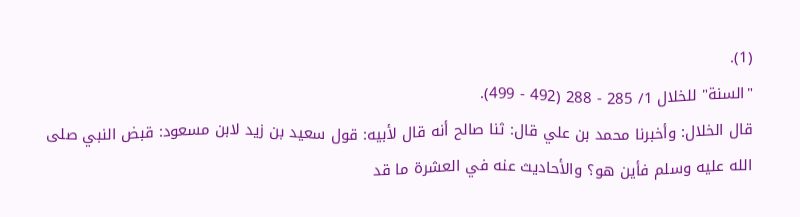(1).
"السنة" للخلال 1/ 285 - 288 (492 - 499).
قال الخلال: وأخبرنا محمد بن علي قال: ثنا صالح أنه قال لأبيه: قول سعيد بن زيد لابن مسعود: قبض النبي صلى الله عليه وسلم فأين هو؟ والأحاديث عنه في العشرة ما قد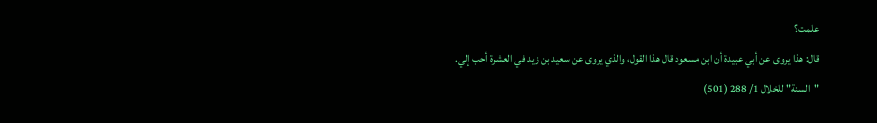علمت؟
قال: هذا يروى عن أبي عبيدة أن ابن مسعود قال هذا القول، والذي يروى عن سعيد بن زيد في العشرة أحب إلي.
"السنة" للخلال 1/ 288 (501)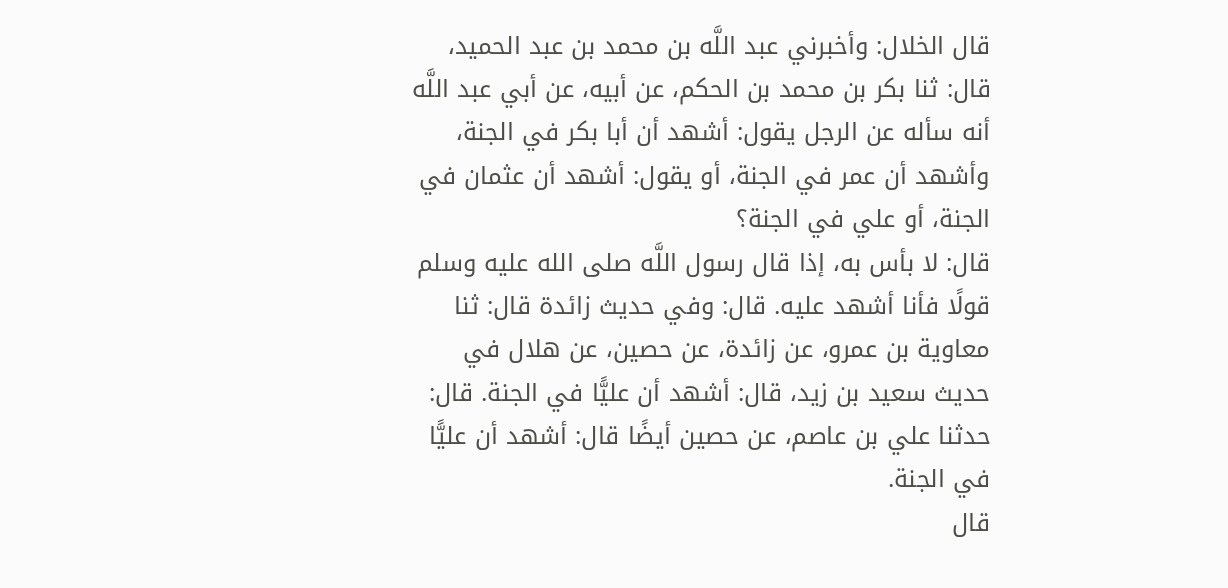قال الخلال: وأخبرني عبد اللَّه بن محمد بن عبد الحميد، قال: ثنا بكر بن محمد بن الحكم، عن أبيه، عن أبي عبد اللَّه أنه سأله عن الرجل يقول: أشهد أن أبا بكر في الجنة، وأشهد أن عمر في الجنة، أو يقول: أشهد أن عثمان في الجنة، أو علي في الجنة؟
قال: لا بأس به، إذا قال رسول اللَّه صلى الله عليه وسلم قولًا فأنا أشهد عليه. قال: وفي حديث زائدة قال: ثنا معاوية بن عمرو، عن زائدة، عن حصين، عن هلال في حديث سعيد بن زيد، قال: أشهد أن عليًّا في الجنة. قال: حدثنا علي بن عاصم، عن حصين أيضًا قال: أشهد أن عليًّا في الجنة.
قال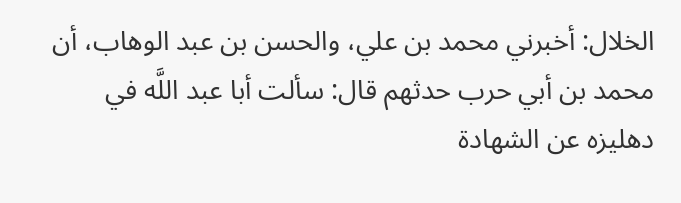الخلال: أخبرني محمد بن علي، والحسن بن عبد الوهاب، أن محمد بن أبي حرب حدثهم قال: سألت أبا عبد اللَّه في دهليزه عن الشهادة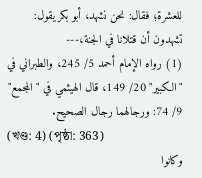للعشرة؛ فقال: نحن نشهد، أبو بكر يقول: تشهدون أن قتلانا في الجنة،---
(1) رواه الإمام أحمد 5/ 245، والطبراني في "الكبير" 20/ 149، قال الهيثمي في "المجمع" 9/ 74: ورجالهما رجال الصحيح.
(খণ্ড: 4) (পৃষ্ঠা: 363)
وكانوا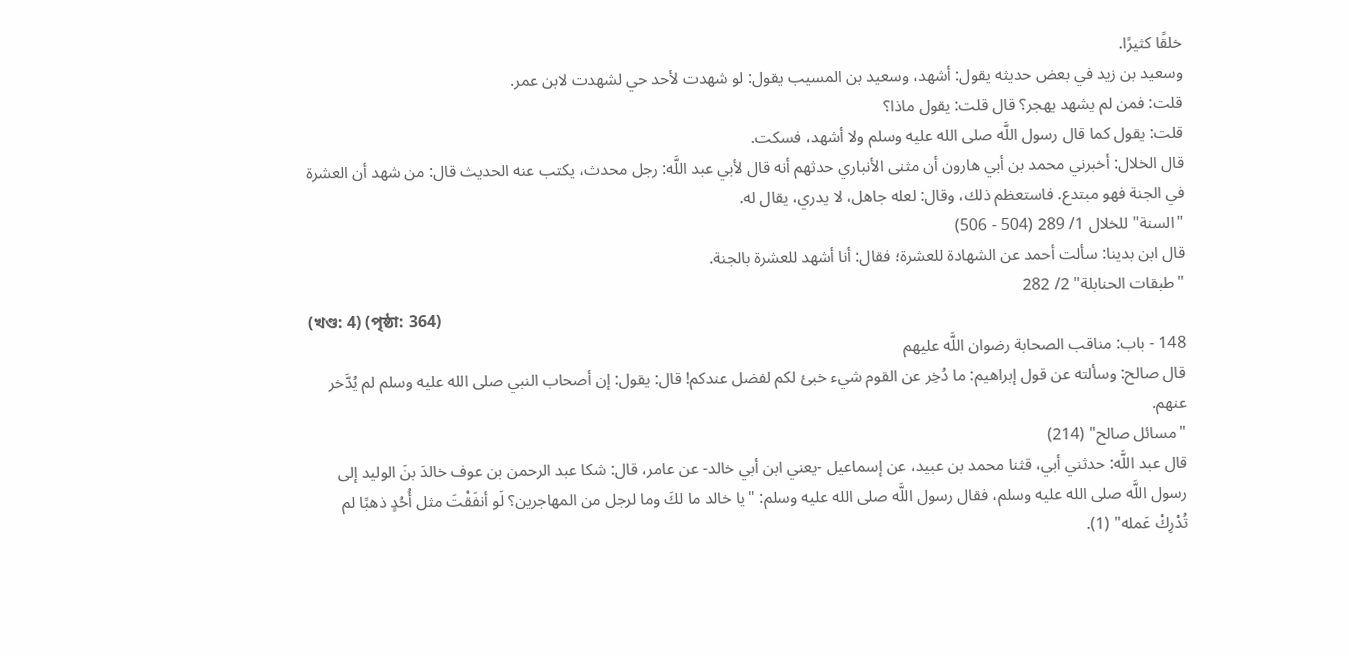خلقًا كثيرًا.
وسعيد بن زيد في بعض حديثه يقول: أشهد، وسعيد بن المسيب يقول: لو شهدت لأحد حي لشهدت لابن عمر.
قلت: فمن لم يشهد يهجر؟ قال قلت: يقول ماذا؟
قلت: يقول كما قال رسول اللَّه صلى الله عليه وسلم ولا أشهد، فسكت.
قال الخلال: أخبرني محمد بن أبي هارون أن مثنى الأنباري حدثهم أنه قال لأبي عبد اللَّه: رجل محدث، يكتب عنه الحديث قال: من شهد أن العشرة في الجنة فهو مبتدع. فاستعظم ذلك، وقال: لعله جاهل، لا يدري، يقال له.
"السنة" للخلال 1/ 289 (504 - 506)
قال ابن بدينا: سألت أحمد عن الشهادة للعشرة؛ فقال: أنا أشهد للعشرة بالجنة.
"طبقات الحنابلة" 2/ 282
(খণ্ড: 4) (পৃষ্ঠা: 364)
148 - باب: مناقب الصحابة رضوان اللَّه عليهم
قال صالح: وسألته عن قول إبراهيم: ما دُخِر عن القوم شيء خبئ لكم لفضل عندكم! قال: يقول: إن أصحاب النبي صلى الله عليه وسلم لم يُدَّخر عنهم.
"مسائل صالح" (214)
قال عبد اللَّه: حدثني أبي، قثنا محمد بن عبيد، عن إسماعيل -يعني ابن أبي خالد- عن عامر، قال: شكا عبد الرحمن بن عوف خالدَ بنَ الوليد إلى رسول اللَّه صلى الله عليه وسلم، فقال رسول اللَّه صلى الله عليه وسلم: "يا خالد ما لكَ وما لرجل من المهاجرين؟ لَو أنفَقْتَ مثل أُحُدٍ ذهبًا لم تُدْرِكْ عَمله" (1).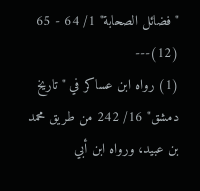"فضائل الصحابة" 1/ 64 - 65 (12)---
(1) رواه ابن عساكر في "تاريخ دمشق" 16/ 242 من طريق محمد بن عبيد، ورواه ابن أبي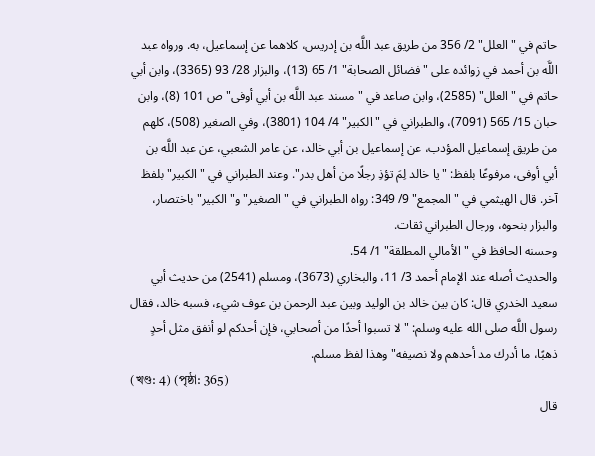حاتم في "العلل" 2/ 356 من طريق عبد اللَّه بن إدريس، كلاهما عن إسماعيل، به. ورواه عبد اللَّه بن أحمد في زوائده على "فضائل الصحابة" 1/ 65 (13)، والبزار 28/ 93 (3365)، وابن أبي حاتم في "العلل" (2585)، وابن صاعد في "مسند عبد اللَّه بن أبي أوفى" ص 101 (8)، وابن حبان 15/ 565 (7091)، والطبراني في "الكبير" 4/ 104 (3801)، وفي الصغير (508)، كلهم من طريق إسماعيل المؤدب، عن إسماعيل بن أبي خالد، عن عامر الشعبي، عن عبد اللَّه بن أبي أوفى، مرفوعًا بلفظ: "يا خالد لِمَ تؤذِ رجلًا من أهل بدر". وعند الطبراني في "الكبير" بلفظ آخر. قال الهيثمي في "المجمع" 9/ 349: رواه الطبراني في "الصغير" و"الكبير" باختصار، والبزار بنحوه، ورجال الطبراني ثقات.
وحسنه الحافظ في "الأمالي المطلقة" 1/ 54.
والحديث أصله عند الإمام أحمد 3/ 11، والبخاري (3673)، ومسلم (2541) من حديث أبي سعيد الخدري قال: كان بين خالد بن الوليد وبين عبد الرحمن بن عوف شيء، فسبه خالد، فقال رسول اللَّه صلى الله عليه وسلم: "لا تسبوا أحدًا من أصحابي، فإن أحدكم لو أنفق مثل أحدٍ ذهبًا، ما أدرك مد أحدهم ولا نصيفه" وهذا لفظ مسلم.
(খণ্ড: 4) (পৃষ্ঠা: 365)
قال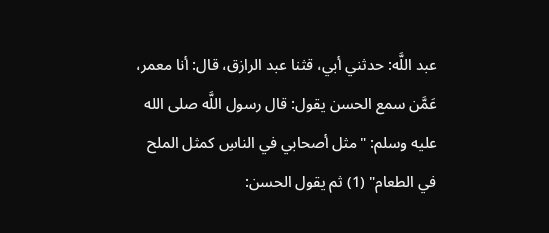عبد اللَّه: حدثني أبي، قثنا عبد الرازق، قال: أنا معمر، عَمَّن سمع الحسن يقول: قال رسول اللَّه صلى الله عليه وسلم: "مثل أصحابي في الناسِ كمثل الملح في الطعام" (1) ثم يقول الحسن: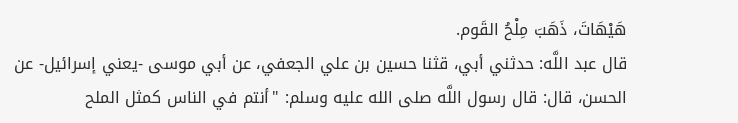هَيْهَاتَ، ذَهَبَ مِلْحُ القَوم.
قال عبد اللَّه: حدثني أبي، قثنا حسين بن علي الجعفي، عن أبي موسى -يعني إسرائيل- عن الحسن، قال: قال رسول اللَّه صلى الله عليه وسلم: "أنتم في الناس كمثل الملح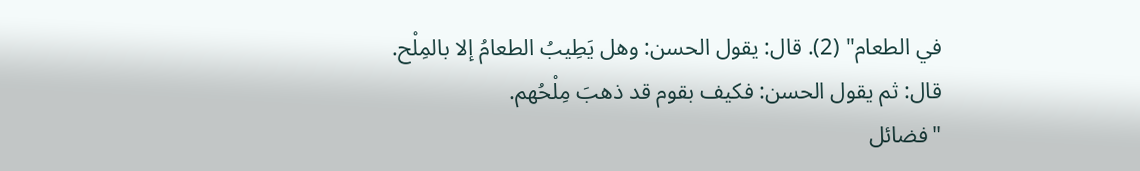في الطعام" (2). قال: يقول الحسن: وهل يَطِيبُ الطعامُ إلا بالمِلْح. قال: ثم يقول الحسن: فكيف بقوم قد ذهبَ مِلْحُهم.
"فضائل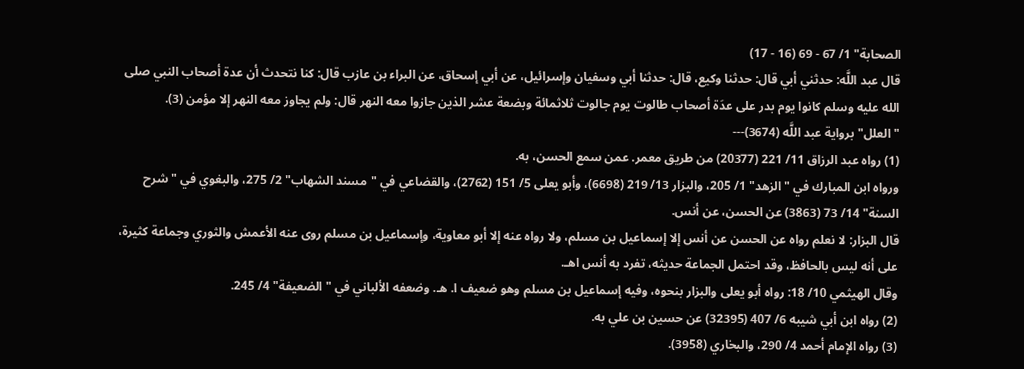الصحابة" 1/ 67 - 69 (16 - 17)
قال عبد اللَّه: حدثني أبي قال: حدثنا وكيع، قال: حدثنا أبي وسفيان وإسرائيل، عن أبي إسحاق، عن البراء بن عازب قال: كنا نتحدث أن عدة أصحاب النبي صلى الله عليه وسلم كانوا يوم بدر على عدَة أصحاب طالوت يوم جالوت ثلاثمائة وبضعة عشر الذين جازوا معه النهر قال: ولم يجاوز معه النهر إلا مؤمن (3).
"العلل" برواية عبد اللَّه (3674)---
(1) رواه عبد الرزاق 11/ 221 (20377) من طريق معمر. عمن سمع الحسن، به.
ورواه ابن المبارك في "الزهد" 1/ 205، والبزار 13/ 219 (6698)، وأبو يعلى 5/ 151 (2762)، والقضاعي في "مسند الشهاب" 2/ 275، والبغوي في "شرح السنة" 14/ 73 (3863) عن الحسن، عن أنس.
قال البزار: لا نعلم رواه عن الحسن عن أنس إلا إسماعيل بن مسلم، ولا رواه عنه إلا أبو معاوية، وإسماعيل بن مسلم روى عنه الأعمش والثوري وجماعة كثيرة، على أنه ليس بالحافظ، وقد احتمل الجماعة حديثه، تفرد به أنس اهـ.
وقال الهيثمي 10/ 18: رواه أبو يعلى والبزار بنحوه، وفيه إسماعيل بن مسلم وهو ضعيف ا. هـ. وضعفه الألباني في "الضعيفة" 4/ 245.
(2) رواه ابن أبي شيبه 6/ 407 (32395) عن حسين بن علي به.
(3) رواه الإمام أحمد 4/ 290، والبخاري (3958).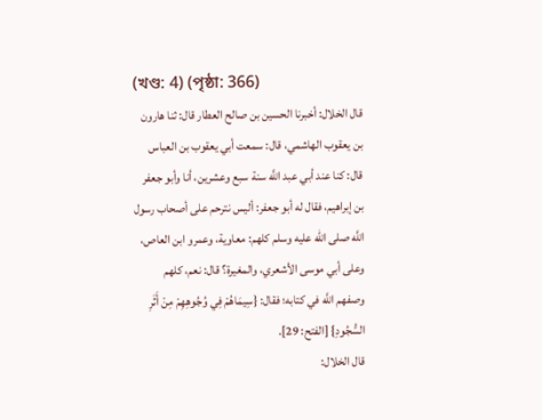(খণ্ড: 4) (পৃষ্ঠা: 366)
قال الخلال: أخبرنا الحسين بن صالح العطار قال: ثنا هارون بن يعقوب الهاشمي، قال: سمعت أبي يعقوب بن العباس قال: كنا عند أبي عبد اللَّه سنة سبع وعشرين، أنا وأبو جعفر بن إبراهيم، فقال له أبو جعفر: أليس نترحم على أصحاب رسول اللَّه صلى الله عليه وسلم كلهم: معاوية، وعمرو ابن العاص، وعلى أبي موسى الأشعري، والمغيرة؟ قال: نعم، كلهم وصفهم اللَّه في كتابه؛ فقال: {سِيمَاهُمْ فِي وُجُوهِهِمْ مِنْ أَثَرِ السُّجُودِ} [الفتح: 29].
قال الخلال: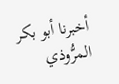أخبرنا أبو بكر المرُّوذي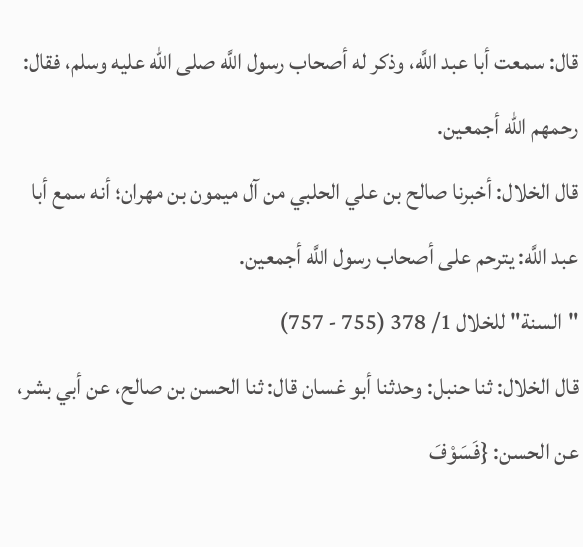قال: سمعت أبا عبد اللَّه، وذكر له أصحاب رسول اللَّه صلى الله عليه وسلم، فقال: رحمهم الله أجمعين.
قال الخلال: أخبرنا صالح بن علي الحلبي من آل ميمون بن مهران؛ أنه سمع أبا عبد اللَّه: يترحم على أصحاب رسول اللَّه أجمعين.
"السنة" للخلال 1/ 378 (755 - 757)
قال الخلال: ثنا حنبل: وحدثنا أبو غسان قال: ثنا الحسن بن صالح، عن أبي بشر، عن الحسن: {فَسَوْفَ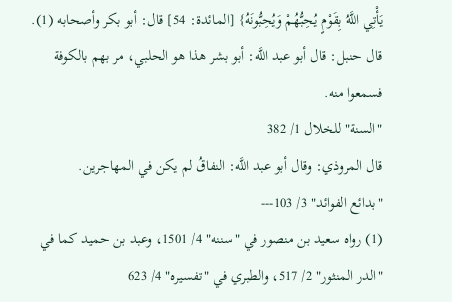يَأْتِي اللَّهُ بِقَوْمٍ يُحِبُّهُمْ وَيُحِبُّونَهُ} [المائدة: 54] قال: أبو بكر وأصحابه (1).
قال حنبل: قال أبو عبد اللَّه: أبو بشر هذا هو الحلبي، مر بهم بالكوفة فسمعوا منه.
"السنة" للخلال 1/ 382
قال المروذي: وقال أبو عبد اللَّه: النفاقُ لم يكن في المهاجرين.
"بدائع الفوائد" 3/ 103---
(1) رواه سعيد بن منصور في "سننه" 4/ 1501، وعبد بن حميد كما في "الدر المنثور" 2/ 517، والطبري في "تفسيره" 4/ 623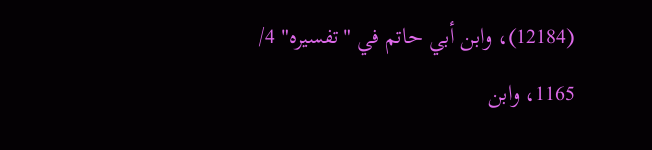(12184)، وابن أبي حاتم في "تفسيره" 4/ 1165، وابن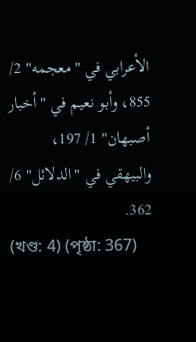الأعرابي في "معجمه" 2/ 855، وأبو نعيم في "أخبار أصبهان" 1/ 197، والبيهقي في "الدلائل" 6/ 362.
(খণ্ড: 4) (পৃষ্ঠা: 367)